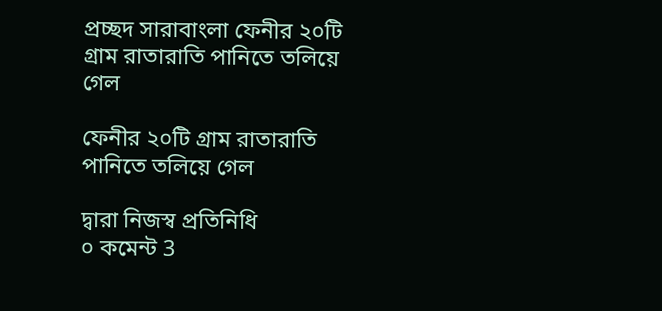প্রচ্ছদ সারাবাংলা ফেনীর ২০টি গ্রাম রাতারাতি পানিতে তলিয়ে গেল

ফেনীর ২০টি গ্রাম রাতারাতি পানিতে তলিয়ে গেল

দ্বারা নিজস্ব প্রতিনিধি
০ কমেন্ট 3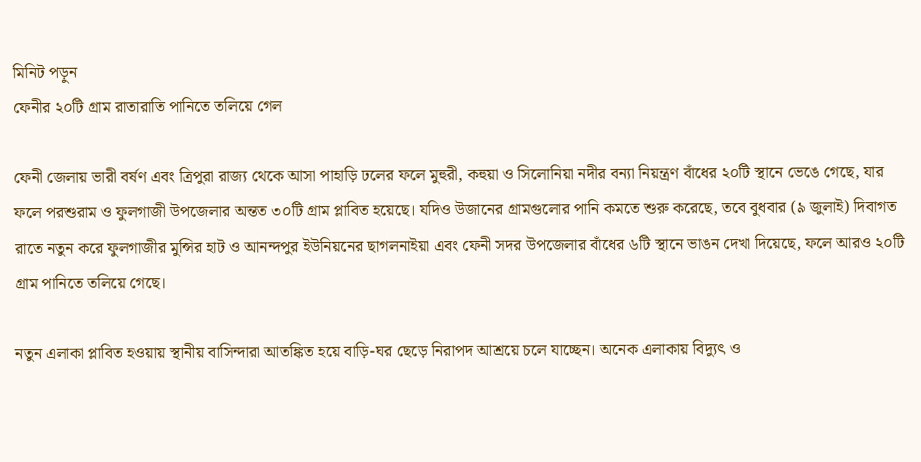মিনিট পড়ুন
ফেনীর ২০টি গ্রাম রাতারাতি পানিতে তলিয়ে গেল

ফেনী জেলায় ভারী বর্ষণ এবং ত্রিপুরা রাজ্য থেকে আসা পাহাড়ি ঢলের ফলে মুহুরী, কহুয়া ও সিলোনিয়া নদীর বন্যা নিয়ন্ত্রণ বাঁধের ২০টি স্থানে ভেঙে গেছে, যার ফলে পরশুরাম ও ফুলগাজী উপজেলার অন্তত ৩০টি গ্রাম প্লাবিত হয়েছে। যদিও উজানের গ্রামগুলোর পানি কমতে শুরু করেছে, তবে বুধবার (৯ জুলাই) দিবাগত রাতে নতুন করে ফুলগাজীর মুন্সির হাট ও আনন্দপুর ইউনিয়নের ছাগলনাইয়া এবং ফেনী সদর উপজেলার বাঁধের ৬টি স্থানে ভাঙন দেখা দিয়েছে, ফলে আরও ২০টি গ্রাম পানিতে তলিয়ে গেছে।

নতুন এলাকা প্লাবিত হওয়ায় স্থানীয় বাসিন্দারা আতঙ্কিত হয়ে বাড়ি-ঘর ছেড়ে নিরাপদ আশ্রয়ে চলে যাচ্ছেন। অনেক এলাকায় বিদ্যুৎ ও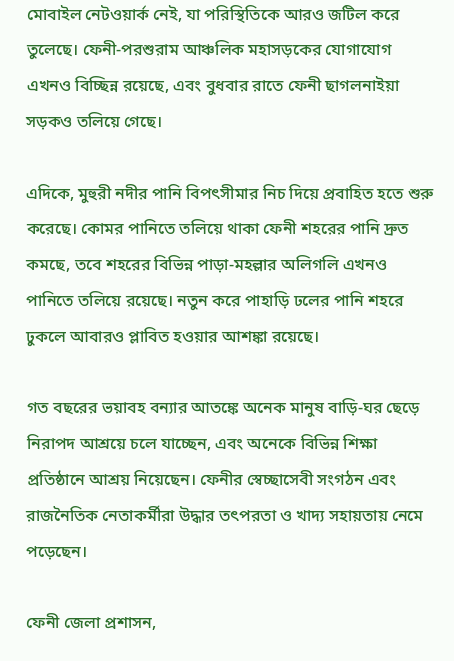মোবাইল নেটওয়ার্ক নেই, যা পরিস্থিতিকে আরও জটিল করে তুলেছে। ফেনী-পরশুরাম আঞ্চলিক মহাসড়কের যোগাযোগ এখনও বিচ্ছিন্ন রয়েছে, এবং বুধবার রাতে ফেনী ছাগলনাইয়া সড়কও তলিয়ে গেছে।

এদিকে, মুহুরী নদীর পানি বিপৎসীমার নিচ দিয়ে প্রবাহিত হতে শুরু করেছে। কোমর পানিতে তলিয়ে থাকা ফেনী শহরের পানি দ্রুত কমছে, তবে শহরের বিভিন্ন পাড়া-মহল্লার অলিগলি এখনও পানিতে তলিয়ে রয়েছে। নতুন করে পাহাড়ি ঢলের পানি শহরে ঢুকলে আবারও প্লাবিত হওয়ার আশঙ্কা রয়েছে।

গত বছরের ভয়াবহ বন্যার আতঙ্কে অনেক মানুষ বাড়ি-ঘর ছেড়ে নিরাপদ আশ্রয়ে চলে যাচ্ছেন, এবং অনেকে বিভিন্ন শিক্ষা প্রতিষ্ঠানে আশ্রয় নিয়েছেন। ফেনীর স্বেচ্ছাসেবী সংগঠন এবং রাজনৈতিক নেতাকর্মীরা উদ্ধার তৎপরতা ও খাদ্য সহায়তায় নেমে পড়েছেন।

ফেনী জেলা প্রশাসন,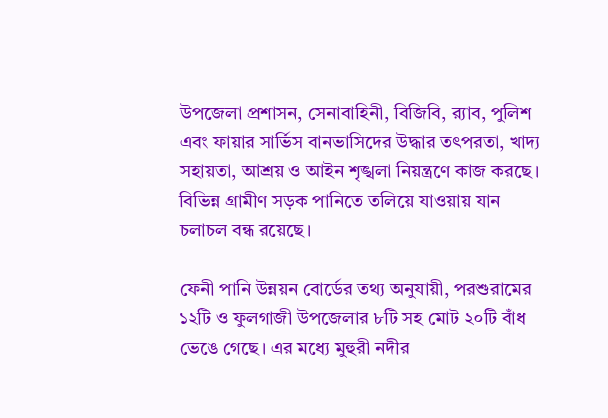উপজেলা প্রশাসন, সেনাবাহিনী, বিজিবি, র‍্যাব, পুলিশ এবং ফায়ার সার্ভিস বানভাসিদের উদ্ধার তৎপরতা, খাদ্য সহায়তা, আশ্রয় ও আইন শৃঙ্খলা নিয়ন্ত্রণে কাজ করছে। বিভিন্ন গ্রামীণ সড়ক পানিতে তলিয়ে যাওয়ায় যান চলাচল বন্ধ রয়েছে।

ফেনী পানি উন্নয়ন বোর্ডের তথ্য অনুযায়ী, পরশুরামের ১২টি ও ফুলগাজী উপজেলার ৮টি সহ মোট ২০টি বাঁধ ভেঙে গেছে। এর মধ্যে মুহুরী নদীর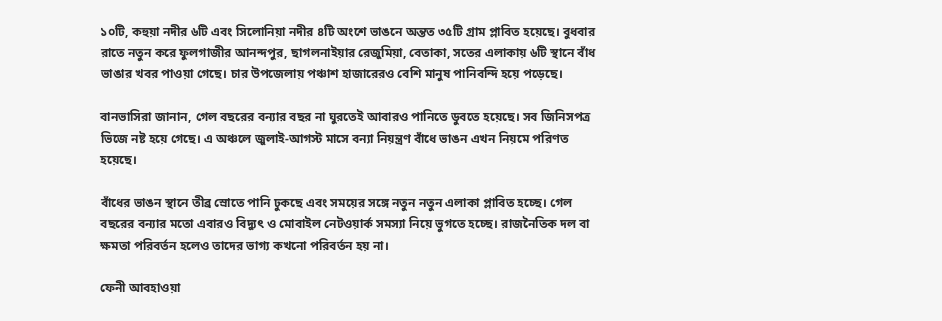১০টি, কহুয়া নদীর ৬টি এবং সিলোনিয়া নদীর ৪টি অংশে ভাঙনে অন্তত ৩৫টি গ্রাম প্লাবিত হয়েছে। বুধবার রাতে নতুন করে ফুলগাজীর আনন্দপুর, ছাগলনাইয়ার রেজুমিয়া, বেতাকা, সতের এলাকায় ৬টি স্থানে বাঁধ ভাঙার খবর পাওয়া গেছে। চার উপজেলায় পঞ্চাশ হাজারেরও বেশি মানুষ পানিবন্দি হয়ে পড়েছে।

বানভাসিরা জানান, গেল বছরের বন্যার বছর না ঘুরতেই আবারও পানিতে ডুবতে হয়েছে। সব জিনিসপত্র ভিজে নষ্ট হয়ে গেছে। এ অঞ্চলে জুলাই-আগস্ট মাসে বন্যা নিয়ন্ত্রণ বাঁধে ভাঙন এখন নিয়মে পরিণত হয়েছে।

বাঁধের ভাঙন স্থানে তীব্র স্রোতে পানি ঢুকছে এবং সময়ের সঙ্গে নতুন নতুন এলাকা প্লাবিত হচ্ছে। গেল বছরের বন্যার মতো এবারও বিদ্যুৎ ও মোবাইল নেটওয়ার্ক সমস্যা নিয়ে ভুগতে হচ্ছে। রাজনৈতিক দল বা ক্ষমতা পরিবর্তন হলেও তাদের ভাগ্য কখনো পরিবর্তন হয় না।

ফেনী আবহাওয়া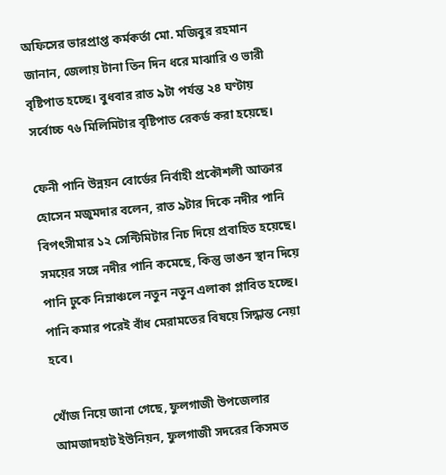অফিসের ভারপ্রাপ্ত কর্মকর্তা মো. মজিবুর রহমান জানান, জেলায় টানা তিন দিন ধরে মাঝারি ও ভারী বৃষ্টিপাত হচ্ছে। বুধবার রাত ৯টা পর্যন্ত ২৪ ঘণ্টায় সর্বোচ্চ ৭৬ মিলিমিটার বৃষ্টিপাত রেকর্ড করা হয়েছে।

ফেনী পানি উন্নয়ন বোর্ডের নির্বাহী প্রকৌশলী আক্তার হোসেন মজুমদার বলেন, রাত ৯টার দিকে নদীর পানি বিপৎসীমার ১২ সেন্টিমিটার নিচ দিয়ে প্রবাহিত হয়েছে। সময়ের সঙ্গে নদীর পানি কমেছে, কিন্তু ভাঙন স্থান দিয়ে পানি ঢুকে নিম্নাঞ্চলে নতুন নতুন এলাকা প্লাবিত হচ্ছে। পানি কমার পরেই বাঁধ মেরামতের বিষয়ে সিদ্ধান্ত নেয়া হবে।

খোঁজ নিয়ে জানা গেছে, ফুলগাজী উপজেলার আমজাদহাট ইউনিয়ন, ফুলগাজী সদরের কিসমত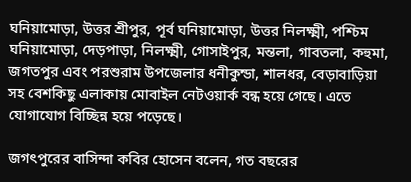ঘনিয়ামোড়া, উত্তর শ্রীপুর, পূর্ব ঘনিয়ামোড়া, উত্তর নিলক্ষ্মী, পশ্চিম ঘনিয়ামোড়া, দেড়পাড়া, নিলক্ষ্মী, গোসাইপুর, মন্তলা, গাবতলা, কহুমা, জগতপুর এবং পরশুরাম উপজেলার ধনীকুন্ডা, শালধর, বেড়াবাড়িয়া সহ বেশকিছু এলাকায় মোবাইল নেটওয়ার্ক বন্ধ হয়ে গেছে। এতে যোগাযোগ বিচ্ছিন্ন হয়ে পড়েছে।

জগৎপুরের বাসিন্দা কবির হোসেন বলেন, গত বছরের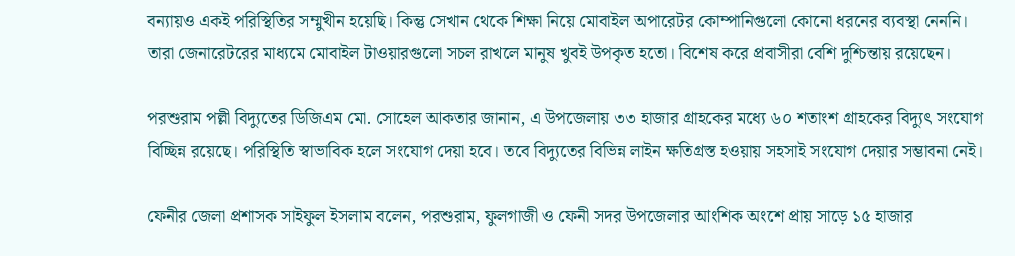বন্যায়ও একই পরিস্থিতির সম্মুখীন হয়েছি। কিন্তু সেখান থেকে শিক্ষা নিয়ে মোবাইল অপারেটর কোম্পানিগুলো কোনো ধরনের ব্যবস্থা নেননি। তারা জেনারেটরের মাধ্যমে মোবাইল টাওয়ারগুলো সচল রাখলে মানুষ খুবই উপকৃত হতো। বিশেষ করে প্রবাসীরা বেশি দুশ্চিন্তায় রয়েছেন।

পরশুরাম পল্লী বিদ্যুতের ডিজিএম মো. সোহেল আকতার জানান, এ উপজেলায় ৩৩ হাজার গ্রাহকের মধ্যে ৬০ শতাংশ গ্রাহকের বিদ্যুৎ সংযোগ বিচ্ছিন্ন রয়েছে। পরিস্থিতি স্বাভাবিক হলে সংযোগ দেয়া হবে। তবে বিদ্যুতের বিভিন্ন লাইন ক্ষতিগ্রস্ত হওয়ায় সহসাই সংযোগ দেয়ার সম্ভাবনা নেই।

ফেনীর জেলা প্রশাসক সাইফুল ইসলাম বলেন, পরশুরাম, ফুলগাজী ও ফেনী সদর উপজেলার আংশিক অংশে প্রায় সাড়ে ১৫ হাজার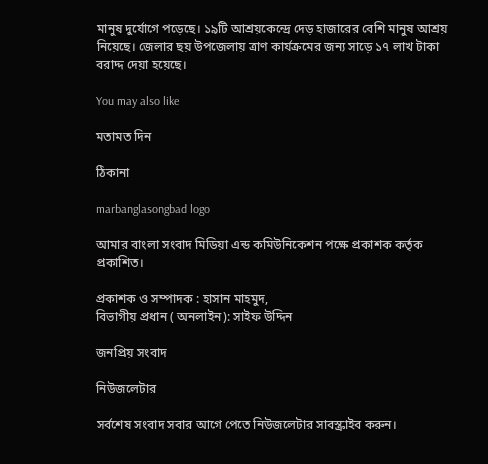মানুষ দুর্যোগে পড়েছে। ১৯টি আশ্রয়কেন্দ্রে দেড় হাজারের বেশি মানুষ আশ্রয় নিয়েছে। জেলার ছয় উপজেলায় ত্রাণ কার্যক্রমের জন্য সাড়ে ১৭ লাখ টাকা বরাদ্দ দেয়া হয়েছে।

You may also like

মতামত দিন

ঠিকানা

marbanglasongbad logo

আমার বাংলা সংবাদ মিডিয়া এন্ড কমিউনিকেশন পক্ষে প্রকাশক কর্তৃক প্রকাশিত।

প্রকাশক ও সম্পাদক : হাসান মাহমুদ,
বিভাগীয় প্রধান ( অনলাইন): সাইফ উদ্দিন

জনপ্রিয় সংবাদ

নিউজলেটার

সর্বশেষ সংবাদ সবার আগে পেতে নিউজলেটার সাবস্ক্রাইব করুন।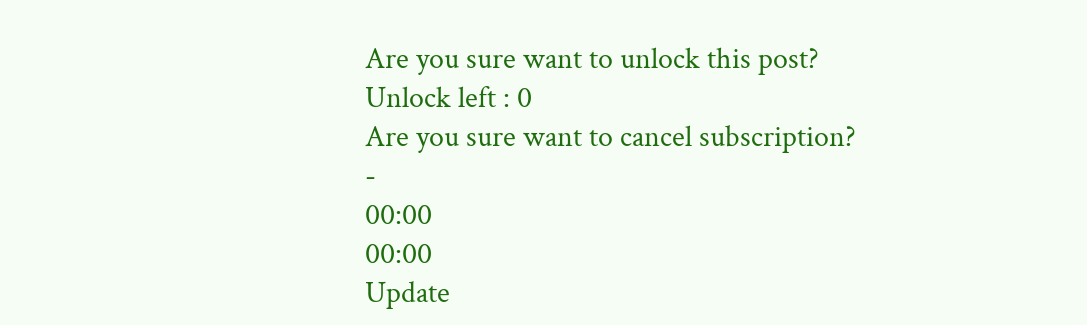Are you sure want to unlock this post?
Unlock left : 0
Are you sure want to cancel subscription?
-
00:00
00:00
Update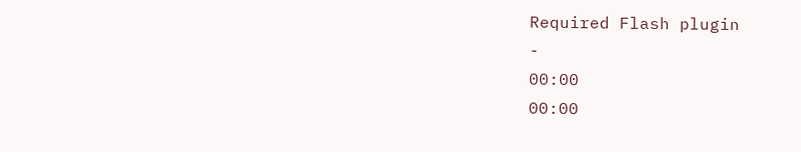Required Flash plugin
-
00:00
00:00